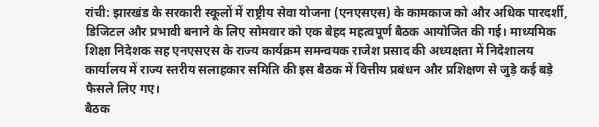रांची: झारखंड के सरकारी स्कूलों में राष्ट्रीय सेवा योजना (एनएसएस) के कामकाज को और अधिक पारदर्शी, डिजिटल और प्रभावी बनाने के लिए सोमवार को एक बेहद महत्वपूर्ण बैठक आयोजित की गई। माध्यमिक शिक्षा निदेशक सह एनएसएस के राज्य कार्यक्रम समन्वयक राजेश प्रसाद की अध्यक्षता में निदेशालय कार्यालय में राज्य स्तरीय सलाहकार समिति की इस बैठक में वित्तीय प्रबंधन और प्रशिक्षण से जुड़े कई बड़े फैसले लिए गए।
बैठक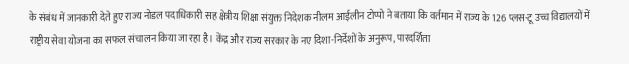के संबंध में जानकारी देते हुए राज्य नोडल पदाधिकारी सह क्षेत्रीय शिक्षा संयुक्त निदेशक नीलम आईलीन टोप्पो ने बताया कि वर्तमान में राज्य के 126 प्लस-टू उच्च विद्यालयों में राष्ट्रीय सेवा योजना का सफल संचालन किया जा रहा है। केंद्र और राज्य सरकार के नए दिशा-निर्देशों के अनुरूप, पारदर्शिता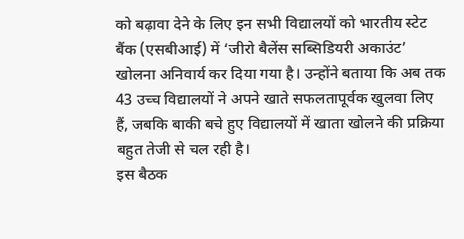को बढ़ावा देने के लिए इन सभी विद्यालयों को भारतीय स्टेट बैंक (एसबीआई) में ‘जीरो बैलेंस सब्सिडियरी अकाउंट’ खोलना अनिवार्य कर दिया गया है। उन्होंने बताया कि अब तक 43 उच्च विद्यालयों ने अपने खाते सफलतापूर्वक खुलवा लिए हैं, जबकि बाकी बचे हुए विद्यालयों में खाता खोलने की प्रक्रिया बहुत तेजी से चल रही है।
इस बैठक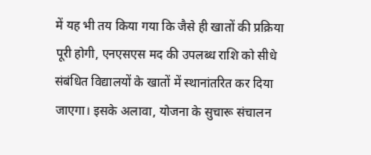में यह भी तय किया गया कि जैसे ही खातों की प्रक्रिया पूरी होगी, एनएसएस मद की उपलब्ध राशि को सीधे संबंधित विद्यालयों के खातों में स्थानांतरित कर दिया जाएगा। इसके अलावा, योजना के सुचारू संचालन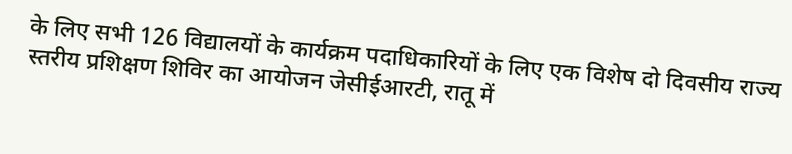के लिए सभी 126 विद्यालयों के कार्यक्रम पदाधिकारियों के लिए एक विशेष दो दिवसीय राज्य स्तरीय प्रशिक्षण शिविर का आयोजन जेसीईआरटी, रातू में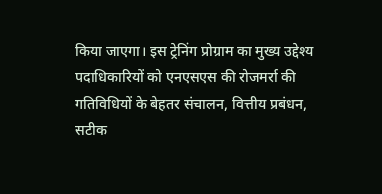किया जाएगा। इस ट्रेनिंग प्रोग्राम का मुख्य उद्देश्य पदाधिकारियों को एनएसएस की रोजमर्रा की गतिविधियों के बेहतर संचालन, वित्तीय प्रबंधन, सटीक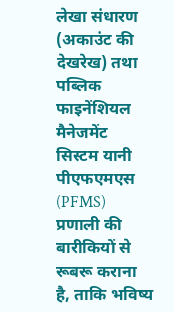लेखा संधारण (अकाउंट की देखरेख) तथा पब्लिक फाइनेंशियल मैनेजमेंट सिस्टम यानी पीएफएमएस (PFMS) प्रणाली की बारीकियों से रूबरू कराना है, ताकि भविष्य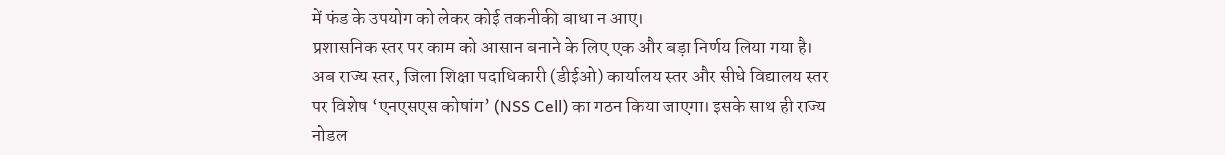में फंड के उपयोग को लेकर कोई तकनीकी बाधा न आए।
प्रशासनिक स्तर पर काम को आसान बनाने के लिए एक और बड़ा निर्णय लिया गया है। अब राज्य स्तर, जिला शिक्षा पदाधिकारी (डीईओ) कार्यालय स्तर और सीधे विद्यालय स्तर पर विशेष ‘एनएसएस कोषांग’ (NSS Cell) का गठन किया जाएगा। इसके साथ ही राज्य नोडल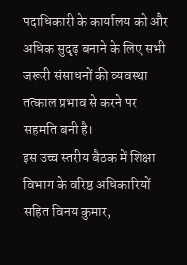पदाधिकारी के कार्यालय को और अधिक सुदृढ़ बनाने के लिए सभी जरूरी संसाधनों की व्यवस्था तत्काल प्रभाव से करने पर सहमति बनी है।
इस उच्च स्तरीय बैठक में शिक्षा विभाग के वरिष्ठ अधिकारियों सहित विनय कुमार,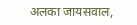अलका जायसवाल,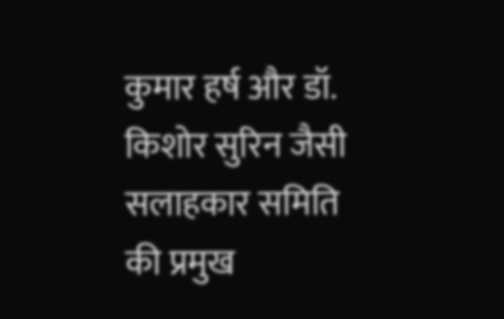कुमार हर्ष और डॉ. किशोर सुरिन जैसी सलाहकार समिति की प्रमुख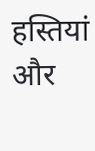हस्तियां और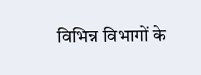विभिन्न विभागों के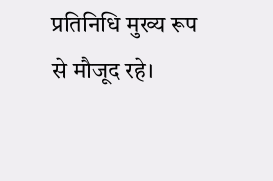प्रतिनिधि मुख्य रूप से मौजूद रहे।